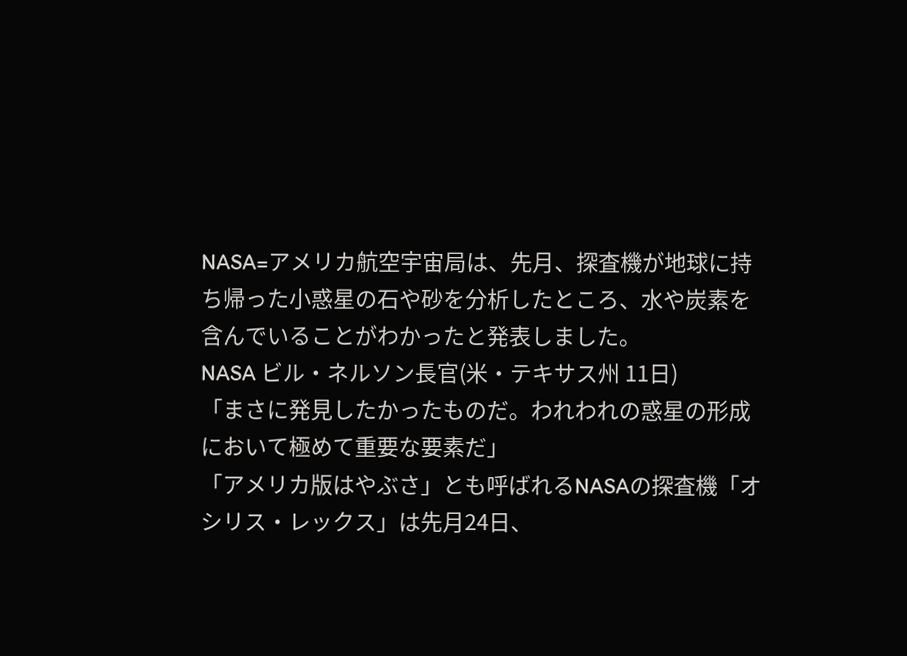NASA=アメリカ航空宇宙局は、先月、探査機が地球に持ち帰った小惑星の石や砂を分析したところ、水や炭素を含んでいることがわかったと発表しました。
NASA ビル・ネルソン長官(米・テキサス州 11日)
「まさに発見したかったものだ。われわれの惑星の形成において極めて重要な要素だ」
「アメリカ版はやぶさ」とも呼ばれるNASAの探査機「オシリス・レックス」は先月24日、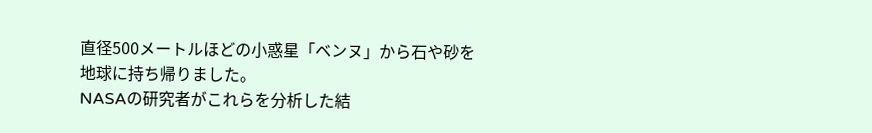直径500メートルほどの小惑星「ベンヌ」から石や砂を地球に持ち帰りました。
NASAの研究者がこれらを分析した結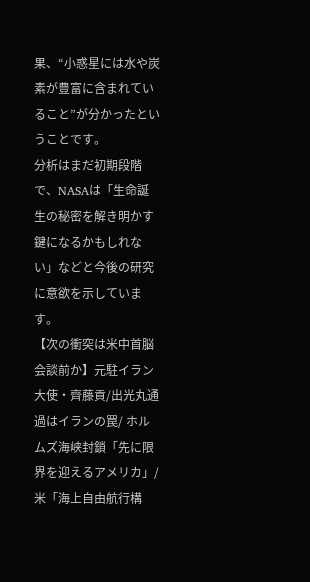果、“小惑星には水や炭素が豊富に含まれていること”が分かったということです。
分析はまだ初期段階で、NASAは「生命誕生の秘密を解き明かす鍵になるかもしれない」などと今後の研究に意欲を示しています。
【次の衝突は米中首脳会談前か】元駐イラン大使・齊藤貢/出光丸通過はイランの罠/ ホルムズ海峡封鎖「先に限界を迎えるアメリカ」/米「海上自由航行構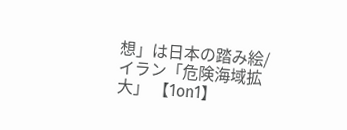想」は日本の踏み絵/イラン「危険海域拡大」 【1on1】